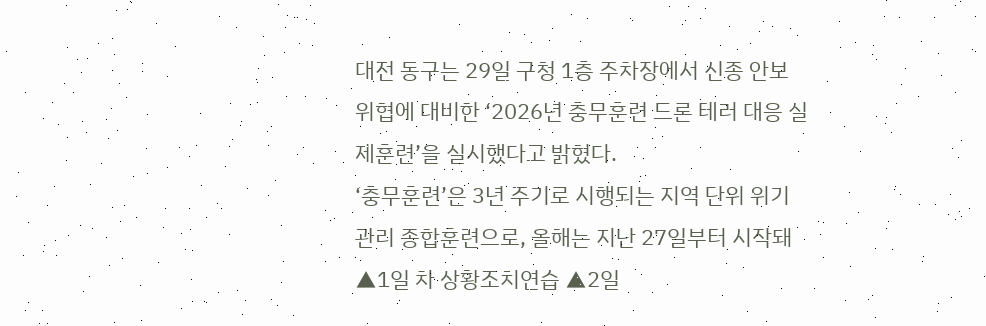대전 동구는 29일 구청 1층 주차장에서 신종 안보 위협에 대비한 ‘2026년 충무훈련 드론 테러 대응 실제훈련’을 실시했다고 밝혔다.
‘충무훈련’은 3년 주기로 시행되는 지역 단위 위기관리 종합훈련으로, 올해는 지난 27일부터 시작돼 ▲1일 차 상황조치연습 ▲2일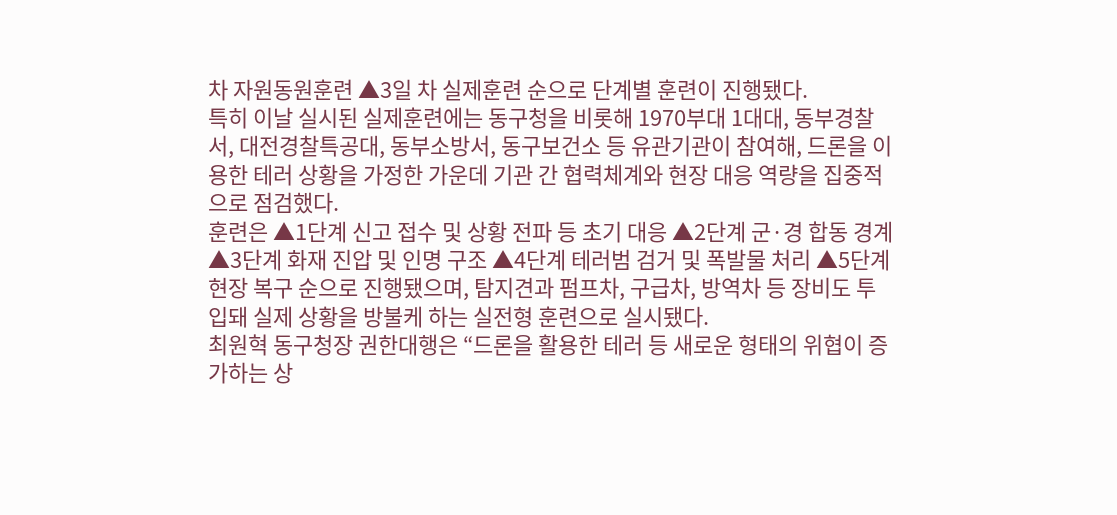차 자원동원훈련 ▲3일 차 실제훈련 순으로 단계별 훈련이 진행됐다.
특히 이날 실시된 실제훈련에는 동구청을 비롯해 1970부대 1대대, 동부경찰서, 대전경찰특공대, 동부소방서, 동구보건소 등 유관기관이 참여해, 드론을 이용한 테러 상황을 가정한 가운데 기관 간 협력체계와 현장 대응 역량을 집중적으로 점검했다.
훈련은 ▲1단계 신고 접수 및 상황 전파 등 초기 대응 ▲2단계 군·경 합동 경계 ▲3단계 화재 진압 및 인명 구조 ▲4단계 테러범 검거 및 폭발물 처리 ▲5단계 현장 복구 순으로 진행됐으며, 탐지견과 펌프차, 구급차, 방역차 등 장비도 투입돼 실제 상황을 방불케 하는 실전형 훈련으로 실시됐다.
최원혁 동구청장 권한대행은 “드론을 활용한 테러 등 새로운 형태의 위협이 증가하는 상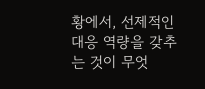황에서, 선제적인 대응 역량을 갖추는 것이 무엇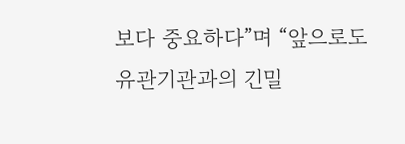보다 중요하다”며 “앞으로도 유관기관과의 긴밀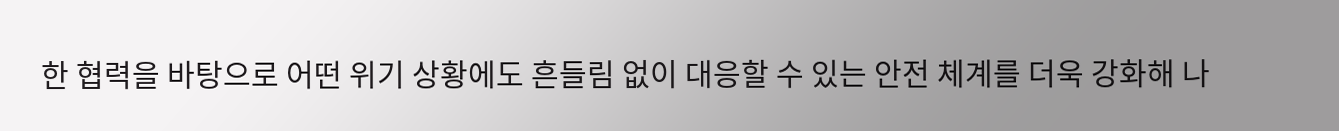한 협력을 바탕으로 어떤 위기 상황에도 흔들림 없이 대응할 수 있는 안전 체계를 더욱 강화해 나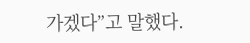가겠다”고 말했다.